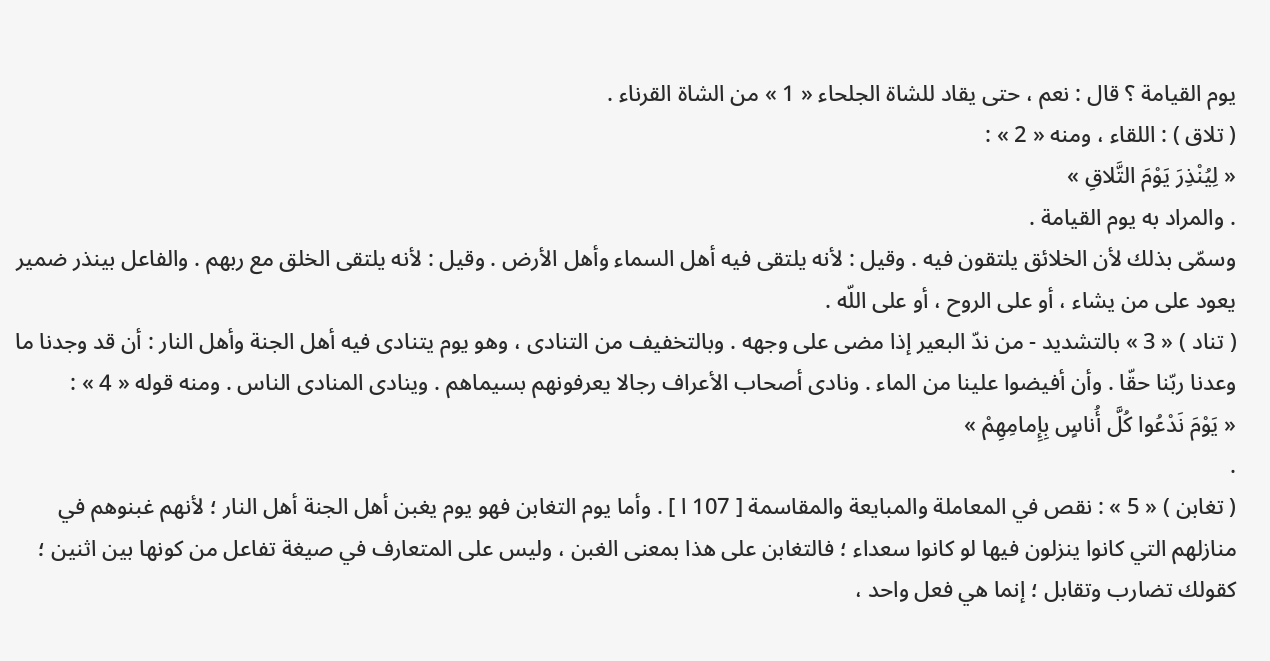يوم القيامة ؟ قال : نعم ، حتى يقاد للشاة الجلحاء « 1 » من الشاة القرناء .
( تلاق ) : اللقاء ، ومنه « 2 » :
« لِيُنْذِرَ يَوْمَ التَّلاقِ »
. والمراد به يوم القيامة .
وسمّى بذلك لأن الخلائق يلتقون فيه . وقيل : لأنه يلتقى فيه أهل السماء وأهل الأرض . وقيل : لأنه يلتقى الخلق مع ربهم . والفاعل بينذر ضمير يعود على من يشاء ، أو على الروح ، أو على اللّه .
( تناد ) « 3 » بالتشديد - من ندّ البعير إذا مضى على وجهه . وبالتخفيف من التنادى ، وهو يوم يتنادى فيه أهل الجنة وأهل النار : أن قد وجدنا ما وعدنا ربّنا حقّا . وأن أفيضوا علينا من الماء . ونادى أصحاب الأعراف رجالا يعرفونهم بسيماهم . وينادى المنادى الناس . ومنه قوله « 4 » :
« يَوْمَ نَدْعُوا كُلَّ أُناسٍ بِإِمامِهِمْ »
.
( تغابن ) « 5 » : نقص في المعاملة والمبايعة والمقاسمة [ 107 ا ] . وأما يوم التغابن فهو يوم يغبن أهل الجنة أهل النار ؛ لأنهم غبنوهم في منازلهم التي كانوا ينزلون فيها لو كانوا سعداء ؛ فالتغابن على هذا بمعنى الغبن ، وليس على المتعارف في صيغة تفاعل من كونها بين اثنين ؛ كقولك تضارب وتقابل ؛ إنما هي فعل واحد ،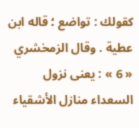كقولك : تواضع ؛ قاله ابن عطية . وقال الزمخشري « 6 » : يعنى نزول السعداء منازل الأشقياء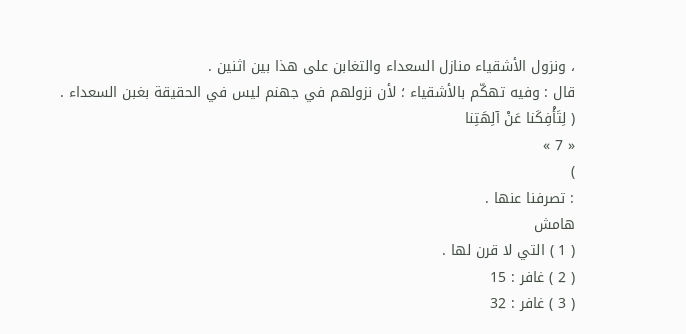، ونزول الأشقياء منازل السعداء والتغابن على هذا بين اثنين .
قال : وفيه تهكّم بالأشقياء ؛ لأن نزولهم في جهنم ليس في الحقيقة بغبن السعداء .
( لِتَأْفِكَنا عَنْ آلِهَتِنا
« 7 »
)
: تصرفنا عنها .
هامش
( 1 ) التي لا قرن لها .
( 2 ) غافر : 15
( 3 ) غافر : 32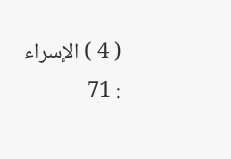( 4 ) الإسراء : 71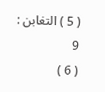( 5 ) التغابن : 9
( 6 )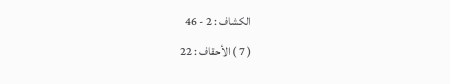الكشاف : 2 - 46
( 7 ) الأحقاف : 22